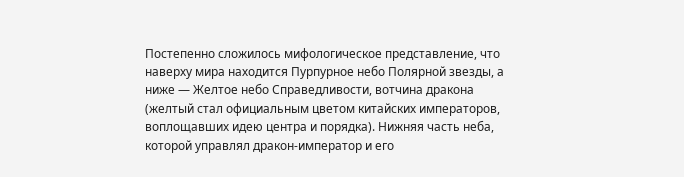Постепенно сложилось мифологическое представление, что наверху мира находится Пурпурное небо Полярной звезды, а ниже — Желтое небо Справедливости, вотчина дракона (желтый стал официальным цветом китайских императоров, воплощавших идею центра и порядка). Нижняя часть неба, которой управлял дракон-император и его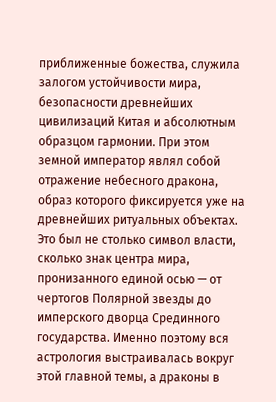приближенные божества, служила залогом устойчивости мира, безопасности древнейших цивилизаций Китая и абсолютным образцом гармонии. При этом земной император являл собой отражение небесного дракона, образ которого фиксируется уже на древнейших ритуальных объектах. Это был не столько символ власти, сколько знак центра мира, пронизанного единой осью — от чертогов Полярной звезды до имперского дворца Срединного государства. Именно поэтому вся астрология выстраивалась вокруг этой главной темы, а драконы в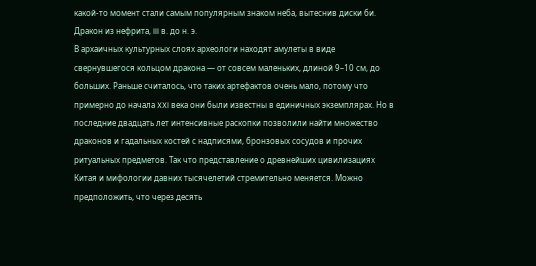какой-то момент стали самым популярным знаком неба, вытеснив диски би.
Дракон из нефрита, III в. до н. э.
В архаичных культурных слоях археологи находят амулеты в виде свернувшегося кольцом дракона — от совсем маленьких, длиной 9–10 см, до больших. Раньше считалось, что таких артефактов очень мало, потому что примерно до начала XXI века они были известны в единичных экземплярах. Но в последние двадцать лет интенсивные раскопки позволили найти множество драконов и гадальных костей с надписями, бронзовых сосудов и прочих ритуальных предметов. Так что представление о древнейших цивилизациях Китая и мифологии давних тысячелетий стремительно меняется. Можно предположить, что через десять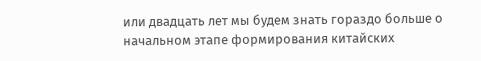или двадцать лет мы будем знать гораздо больше о начальном этапе формирования китайских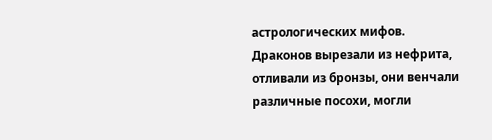астрологических мифов.
Драконов вырезали из нефрита, отливали из бронзы, они венчали различные посохи, могли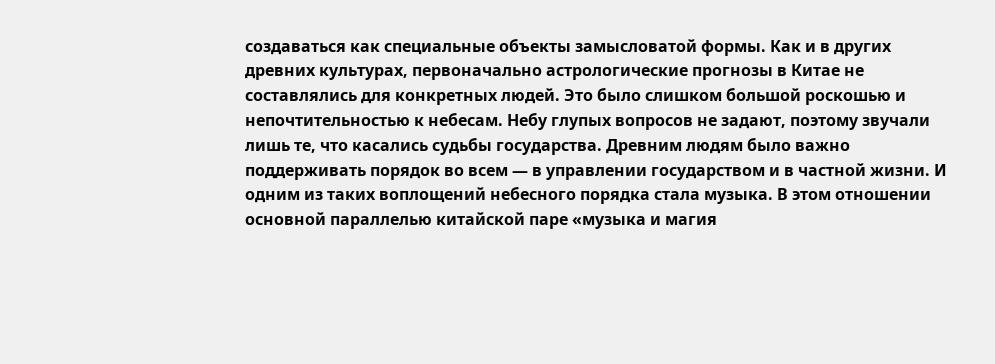создаваться как специальные объекты замысловатой формы. Как и в других древних культурах, первоначально астрологические прогнозы в Китае не составлялись для конкретных людей. Это было слишком большой роскошью и непочтительностью к небесам. Небу глупых вопросов не задают, поэтому звучали лишь те, что касались судьбы государства. Древним людям было важно поддерживать порядок во всем — в управлении государством и в частной жизни. И одним из таких воплощений небесного порядка стала музыка. В этом отношении основной параллелью китайской паре «музыка и магия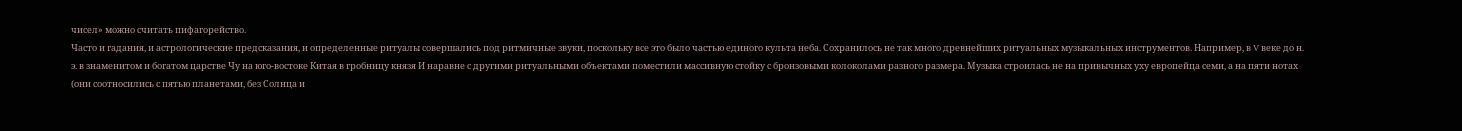чисел» можно считать пифагорейство.
Часто и гадания, и астрологические предсказания, и определенные ритуалы совершались под ритмичные звуки, поскольку все это было частью единого культа неба. Сохранилось не так много древнейших ритуальных музыкальных инструментов. Например, в V веке до н. э. в знаменитом и богатом царстве Чу на юго-востоке Китая в гробницу князя И наравне с другими ритуальными объектами поместили массивную стойку с бронзовыми колоколами разного размера. Музыка строилась не на привычных уху европейца семи, а на пяти нотах (они соотносились с пятью планетами, без Солнца и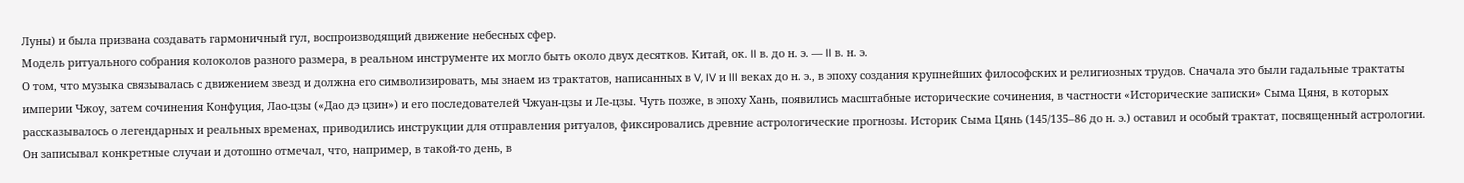Луны) и была призвана создавать гармоничный гул, воспроизводящий движение небесных сфер.
Модель ритуального собрания колоколов разного размера, в реальном инструменте их могло быть около двух десятков. Китай, ок. II в. до н. э. — II в. н. э.
О том, что музыка связывалась с движением звезд и должна его символизировать, мы знаем из трактатов, написанных в V, IV и III веках до н. э., в эпоху создания крупнейших философских и религиозных трудов. Сначала это были гадальные трактаты империи Чжоу, затем сочинения Конфуция, Лао-цзы («Дао дэ цзин») и его последователей Чжуан-цзы и Ле-цзы. Чуть позже, в эпоху Хань, появились масштабные исторические сочинения, в частности «Исторические записки» Сыма Цяня, в которых рассказывалось о легендарных и реальных временах, приводились инструкции для отправления ритуалов, фиксировались древние астрологические прогнозы. Историк Сыма Цянь (145/135–86 до н. э.) оставил и особый трактат, посвященный астрологии. Он записывал конкретные случаи и дотошно отмечал, что, например, в такой-то день, в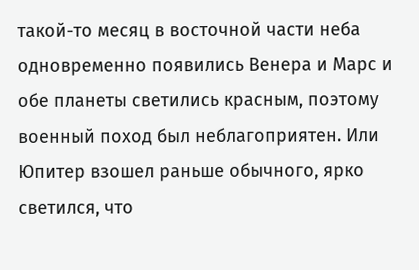такой-то месяц в восточной части неба одновременно появились Венера и Марс и обе планеты светились красным, поэтому военный поход был неблагоприятен. Или Юпитер взошел раньше обычного, ярко светился, что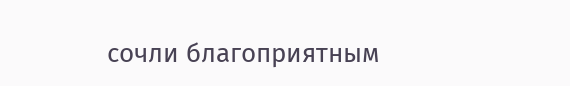сочли благоприятным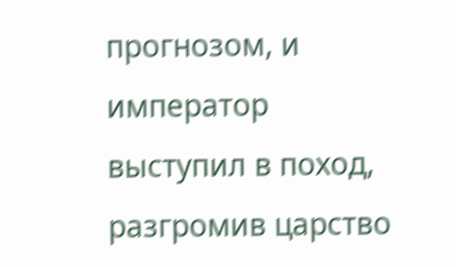прогнозом, и император выступил в поход, разгромив царство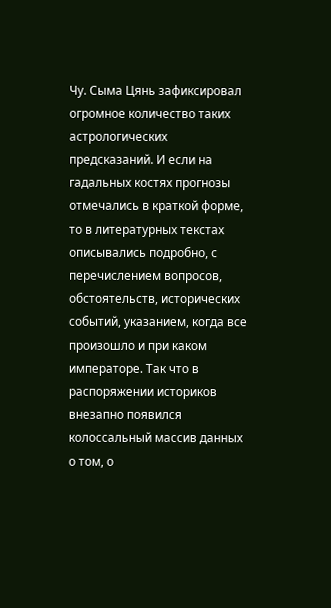Чу. Сыма Цянь зафиксировал огромное количество таких астрологических предсказаний. И если на гадальных костях прогнозы отмечались в краткой форме, то в литературных текстах описывались подробно, с перечислением вопросов, обстоятельств, исторических событий, указанием, когда все произошло и при каком императоре. Так что в распоряжении историков внезапно появился колоссальный массив данных о том, о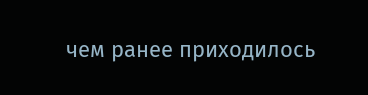чем ранее приходилось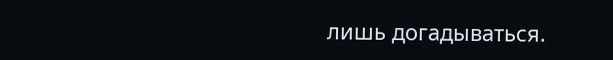лишь догадываться.